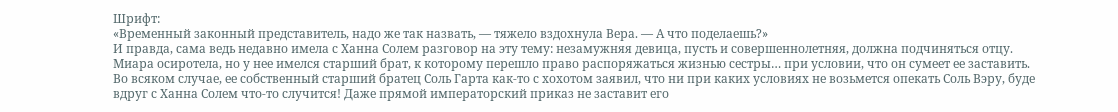Шрифт:
«Временный законный представитель, надо же так назвать, — тяжело вздохнула Вера. — А что поделаешь?»
И правда, сама ведь недавно имела с Ханна Солем разговор на эту тему: незамужняя девица, пусть и совершеннолетняя, должна подчиняться отцу. Миара осиротела, но у нее имелся старший брат, к которому перешло право распоряжаться жизнью сестры… при условии, что он сумеет ее заставить. Во всяком случае, ее собственный старший братец Соль Гарта как-то с хохотом заявил, что ни при каких условиях не возьмется опекать Соль Вэру, буде вдруг с Ханна Солем что-то случится! Даже прямой императорский приказ не заставит его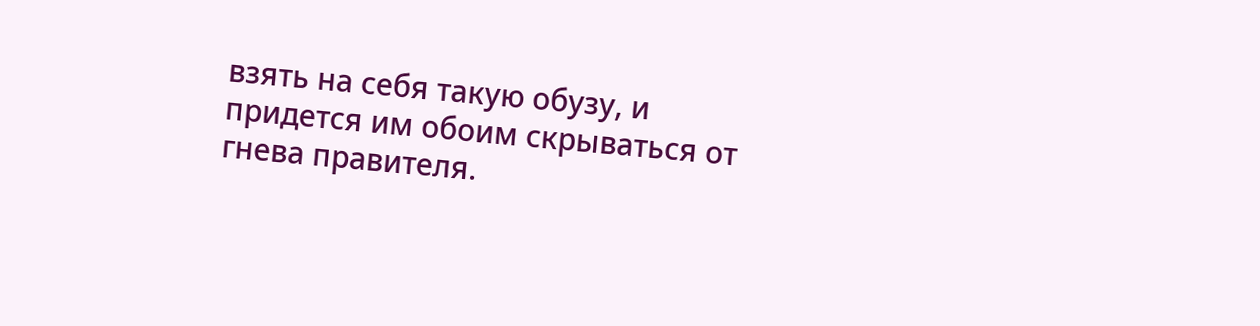взять на себя такую обузу, и придется им обоим скрываться от гнева правителя.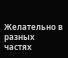Желательно в разных частях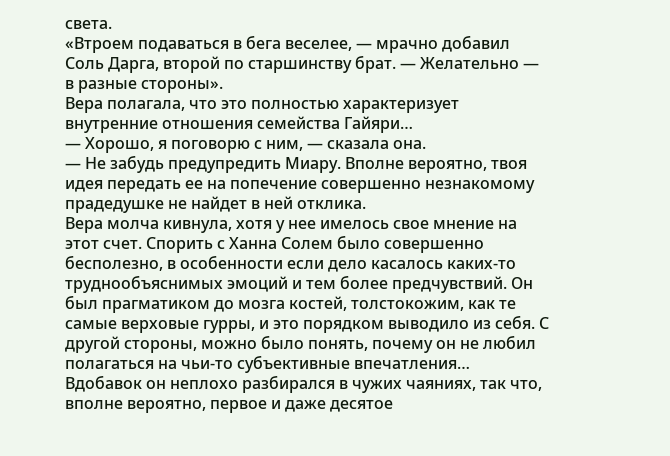света.
«Втроем подаваться в бега веселее, — мрачно добавил Соль Дарга, второй по старшинству брат. — Желательно — в разные стороны».
Вера полагала, что это полностью характеризует внутренние отношения семейства Гайяри…
— Хорошо, я поговорю с ним, — сказала она.
— Не забудь предупредить Миару. Вполне вероятно, твоя идея передать ее на попечение совершенно незнакомому прадедушке не найдет в ней отклика.
Вера молча кивнула, хотя у нее имелось свое мнение на этот счет. Спорить с Ханна Солем было совершенно бесполезно, в особенности если дело касалось каких-то труднообъяснимых эмоций и тем более предчувствий. Он был прагматиком до мозга костей, толстокожим, как те самые верховые гурры, и это порядком выводило из себя. С другой стороны, можно было понять, почему он не любил полагаться на чьи-то субъективные впечатления… Вдобавок он неплохо разбирался в чужих чаяниях, так что, вполне вероятно, первое и даже десятое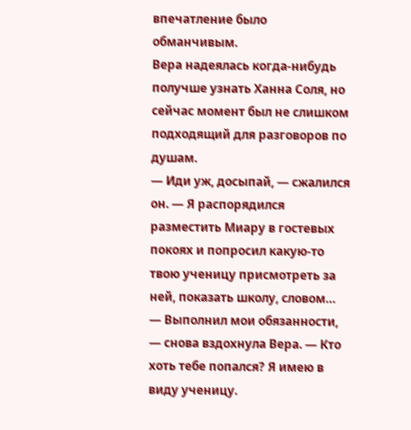впечатление было обманчивым.
Вера надеялась когда-нибудь получше узнать Ханна Соля, но сейчас момент был не слишком подходящий для разговоров по душам.
— Иди уж, досыпай, — сжалился он. — Я распорядился разместить Миару в гостевых покоях и попросил какую-то твою ученицу присмотреть за ней, показать школу, словом…
— Выполнил мои обязанности, — снова вздохнула Вера. — Кто хоть тебе попался? Я имею в виду ученицу.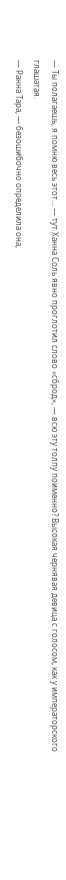— Ты полагаешь, я помню весь этот… — тут Ханна Соль явно проглотил слово «сброд», — всю эту толпу поименно? Высокая чернявая девица с голосом, как у императорского глашатая.
— Ранна Тара, — безошибочно определила она,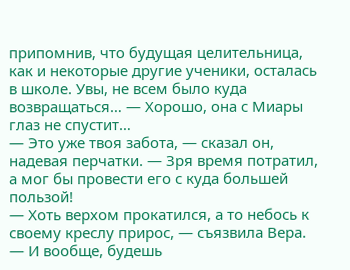припомнив, что будущая целительница, как и некоторые другие ученики, осталась в школе. Увы, не всем было куда возвращаться… — Хорошо, она с Миары глаз не спустит…
— Это уже твоя забота, — сказал он, надевая перчатки. — Зря время потратил, а мог бы провести его с куда большей пользой!
— Хоть верхом прокатился, а то небось к своему креслу прирос, — съязвила Вера. — И вообще, будешь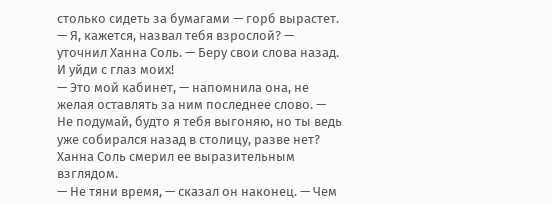столько сидеть за бумагами — горб вырастет.
— Я, кажется, назвал тебя взрослой? — уточнил Ханна Соль. — Беру свои слова назад. И уйди с глаз моих!
— Это мой кабинет, — напомнила она, не желая оставлять за ним последнее слово. — Не подумай, будто я тебя выгоняю, но ты ведь уже собирался назад в столицу, разве нет?
Ханна Соль смерил ее выразительным взглядом.
— Не тяни время, — сказал он наконец. — Чем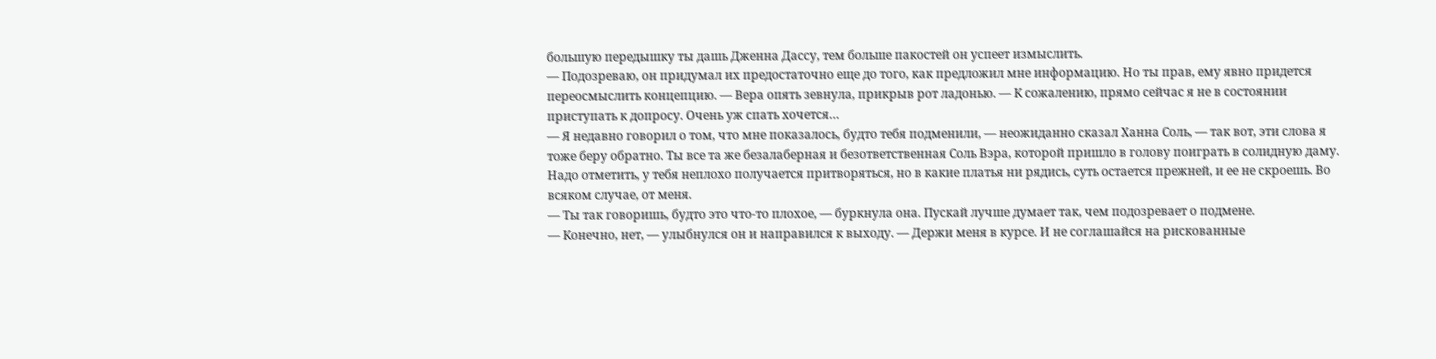большую передышку ты дашь Дженна Дассу, тем больше пакостей он успеет измыслить.
— Подозреваю, он придумал их предостаточно еще до того, как предложил мне информацию. Но ты прав, ему явно придется переосмыслить концепцию. — Вера опять зевнула, прикрыв рот ладонью. — К сожалению, прямо сейчас я не в состоянии приступать к допросу. Очень уж спать хочется…
— Я недавно говорил о том, что мне показалось, будто тебя подменили, — неожиданно сказал Ханна Соль, — так вот, эти слова я тоже беру обратно. Ты все та же безалаберная и безответственная Соль Вэра, которой пришло в голову поиграть в солидную даму. Надо отметить, у тебя неплохо получается притворяться, но в какие платья ни рядись, суть остается прежней, и ее не скроешь. Во всяком случае, от меня.
— Ты так говоришь, будто это что-то плохое, — буркнула она. Пускай лучше думает так, чем подозревает о подмене.
— Конечно, нет, — улыбнулся он и направился к выходу. — Держи меня в курсе. И не соглашайся на рискованные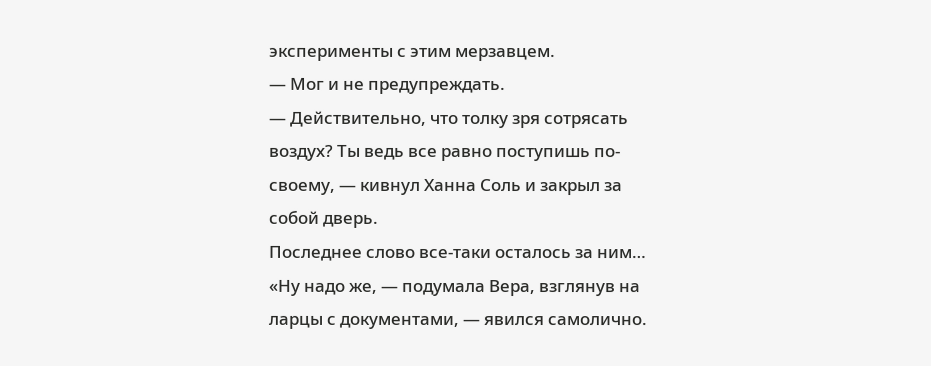эксперименты с этим мерзавцем.
— Мог и не предупреждать.
— Действительно, что толку зря сотрясать воздух? Ты ведь все равно поступишь по-своему, — кивнул Ханна Соль и закрыл за собой дверь.
Последнее слово все-таки осталось за ним…
«Ну надо же, — подумала Вера, взглянув на ларцы с документами, — явился самолично.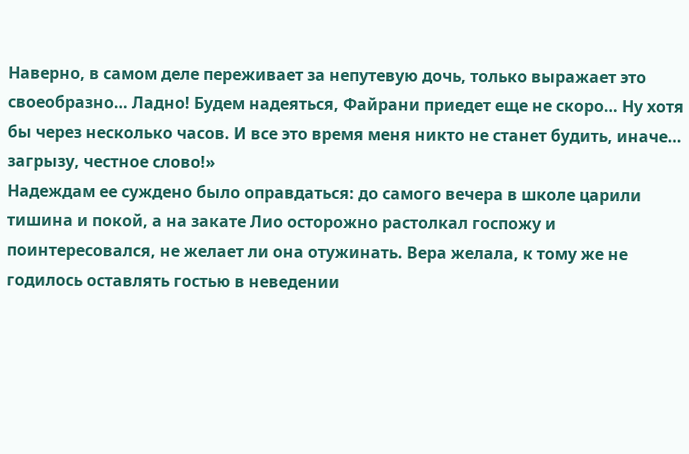Наверно, в самом деле переживает за непутевую дочь, только выражает это своеобразно… Ладно! Будем надеяться, Файрани приедет еще не скоро… Ну хотя бы через несколько часов. И все это время меня никто не станет будить, иначе… загрызу, честное слово!»
Надеждам ее суждено было оправдаться: до самого вечера в школе царили тишина и покой, а на закате Лио осторожно растолкал госпожу и поинтересовался, не желает ли она отужинать. Вера желала, к тому же не годилось оставлять гостью в неведении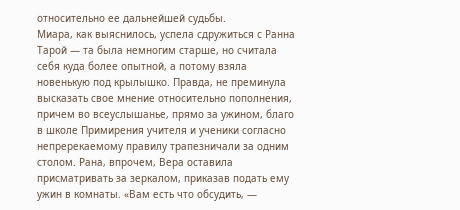относительно ее дальнейшей судьбы.
Миара, как выяснилось, успела сдружиться с Ранна Тарой — та была немногим старше, но считала себя куда более опытной, а потому взяла новенькую под крылышко. Правда, не преминула высказать свое мнение относительно пополнения, причем во всеуслышанье, прямо за ужином, благо в школе Примирения учителя и ученики согласно непререкаемому правилу трапезничали за одним столом. Рана, впрочем, Вера оставила присматривать за зеркалом, приказав подать ему ужин в комнаты. «Вам есть что обсудить, —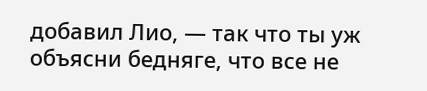добавил Лио, — так что ты уж объясни бедняге, что все не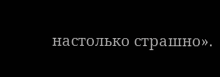настолько страшно».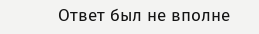Ответ был не вполне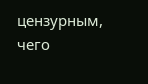цензурным, чего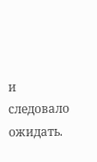и следовало ожидать.